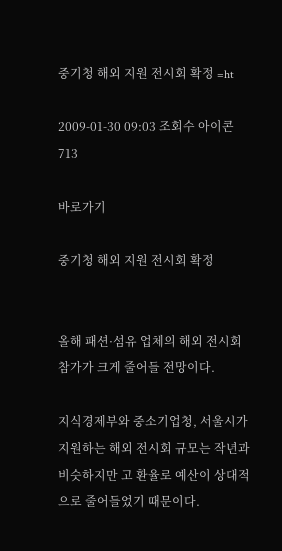중기청 해외 지원 전시회 확정 =ht

2009-01-30 09:03 조회수 아이콘 713

바로가기

중기청 해외 지원 전시회 확정


올해 패션·섬유 업체의 해외 전시회 참가가 크게 줄어들 전망이다.

지식경제부와 중소기업청, 서울시가 지원하는 해외 전시회 규모는 작년과 비슷하지만 고 환율로 예산이 상대적으로 줄어들었기 때문이다.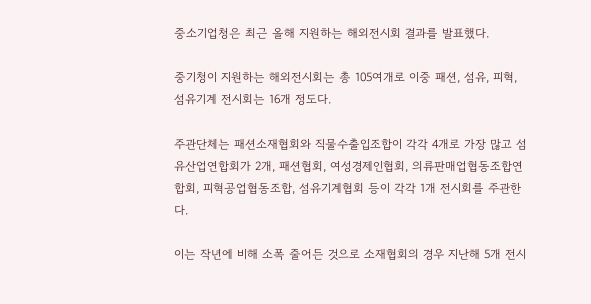중소기업청은 최근 올해 지원하는 해외전시회 결과를 발표했다.

중기청이 지원하는 해외전시회는 총 105여개로 이중 패션, 섬유, 피혁, 섬유기계 전시회는 16개 정도다.

주관단체는 패션소재협회와 직물수출입조합이 각각 4개로 가장 많고 섬유산업연합회가 2개, 패션협회, 여성경제인협회, 의류판매업협동조합연합회, 피혁공업협동조합, 섬유기계협회 등이 각각 1개 전시회를 주관한다.

이는 작년에 비해 소폭 줄어든 것으로 소재협회의 경우 지난해 5개 전시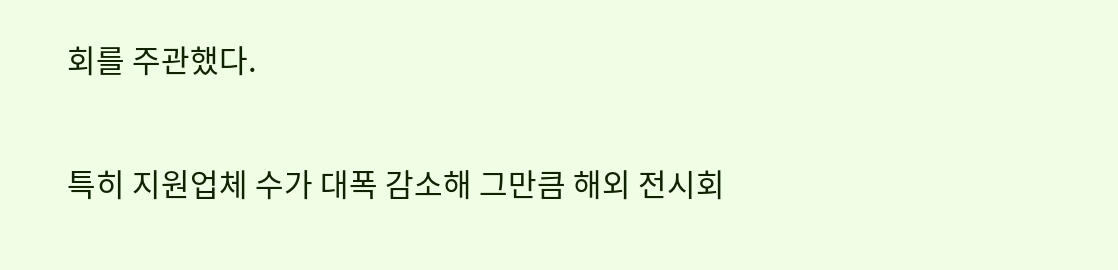회를 주관했다.

특히 지원업체 수가 대폭 감소해 그만큼 해외 전시회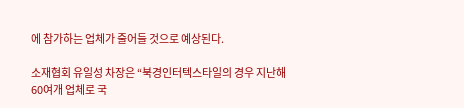에 참가하는 업체가 줄어들 것으로 예상된다.

소재협회 유일성 차장은 “북경인터텍스타일의 경우 지난해 60여개 업체로 국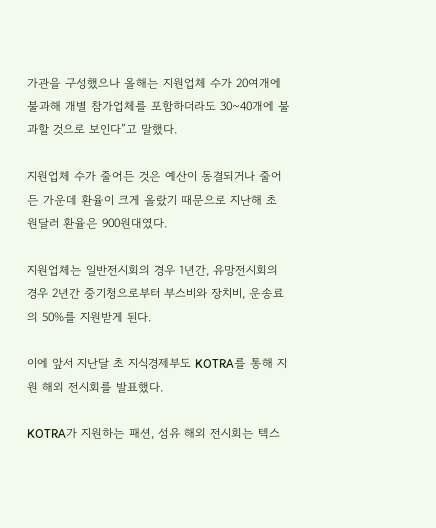가관을 구성했으나 올해는 지원업체 수가 20여개에 불과해 개별 참가업체를 포함하더라도 30~40개에 불과할 것으로 보인다”고 말했다.

지원업체 수가 줄어든 것은 예산이 동결되거나 줄어든 가운데 환율이 크게 올랐기 때문으로 지난해 초 원달러 환율은 900원대였다.

지원업체는 일반전시회의 경우 1년간, 유망전시회의 경우 2년간 중기청으로부터 부스비와 장치비, 운송료의 50%를 지원받게 된다.

이에 앞서 지난달 초 지식경제부도 KOTRA를 통해 지원 해외 전시회를 발표했다.

KOTRA가 지원하는 패션, 섬유 해외 전시회는 텍스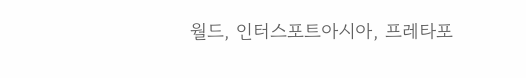월드, 인터스포트아시아, 프레타포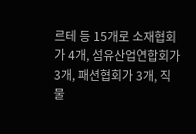르테 등 15개로 소재협회가 4개, 섬유산업연합회가 3개, 패션협회가 3개, 직물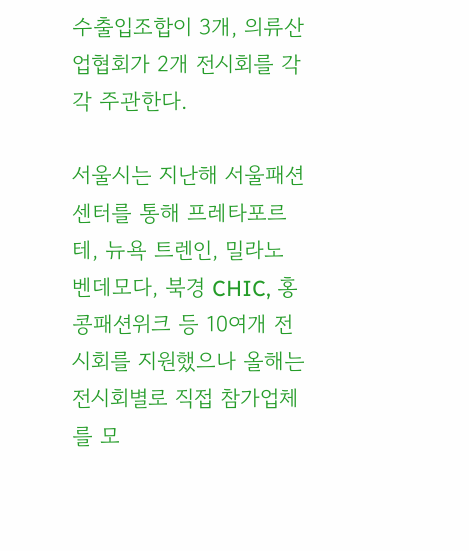수출입조합이 3개, 의류산업협회가 2개 전시회를 각각 주관한다.

서울시는 지난해 서울패션센터를 통해 프레타포르테, 뉴욕 트렌인, 밀라노 벤데모다, 북경 CHIC, 홍콩패션위크 등 10여개 전시회를 지원했으나 올해는 전시회별로 직접 참가업체를 모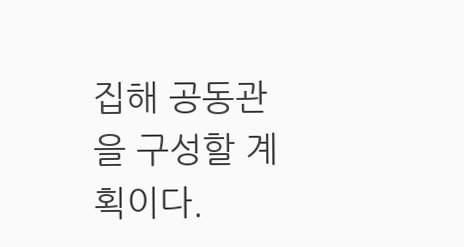집해 공동관을 구성할 계획이다.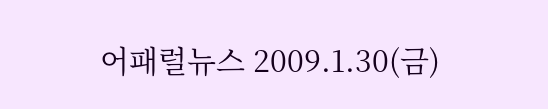어패럴뉴스 2009.1.30(금)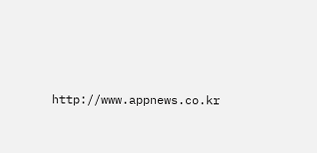http://www.appnews.co.kr